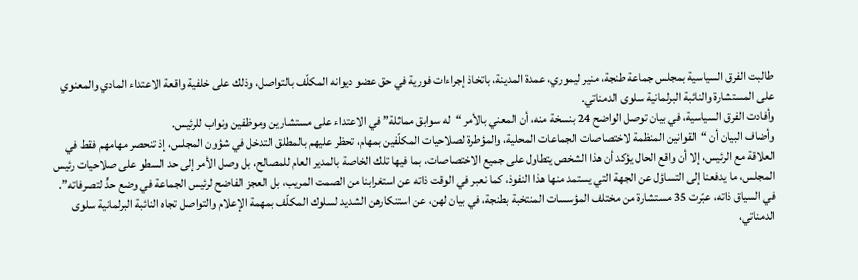طالبت الفرق السياسية بمجلس جماعة طنجة، منير ليموري، عمدة المدينة، باتخاذ إجراءات فورية في حق عضو ديوانه المكلّف بالتواصل، وذلك على خلفية واقعة الاعتداء المادي والمعنوي على المستشارة والنائبة البرلمانية سلوى الدمناتي.
وأفادت الفرق السياسية، في بيان توصل الواضح 24 بنسخة منه، أن المعني بالأمر “له سوابق مماثلة” في الاعتداء على مستشارين وموظفين ونواب للرئيس.
وأضاف البيان أن “القوانين المنظمة لاختصاصات الجماعات المحلية، والمؤطرة لصلاحيات المكلّفين بمهام، تحظر عليهم بالمطلق التدخل في شؤون المجلس، إذ تنحصر مهامهم فقط في العلاقة مع الرئيس، إلا أن واقع الحال يؤكد أن هذا الشخص يتطاول على جميع الاختصاصات، بما فيها تلك الخاصة بالمدير العام للمصالح، بل وصل الأمر إلى حد السطو على صلاحيات رئيس المجلس، ما يدفعنا إلى التساؤل عن الجهة التي يستمد منها هذا النفوذ، كما نعبر في الوقت ذاته عن استغرابنا من الصمت المريب، بل العجز الفاضح لرئيس الجماعة في وضع حدٍّ لتصرفاته”.
في السياق ذاته، عبّرت 35 مستشارة من مختلف المؤسسات المنتخبة بطنجة، في بيان لهن، عن استنكارهن الشديد لسلوك المكلّف بمهمة الإعلام والتواصل تجاه النائبة البرلمانية سلوى الدمناتي،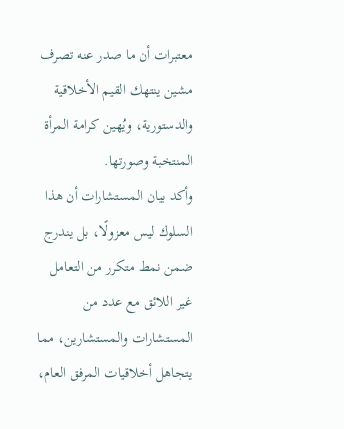معتبرات أن ما صدر عنه تصرف مشين ينتهك القيم الأخلاقية والدستورية، ويُهين كرامة المرأة المنتخبة وصورتها.
وأكد بيان المستشارات أن هذا السلوك ليس معزولًا، بل يندرج ضمن نمط متكرر من التعامل غير اللائق مع عدد من المستشارات والمستشارين، مما يتجاهل أخلاقيات المرفق العام،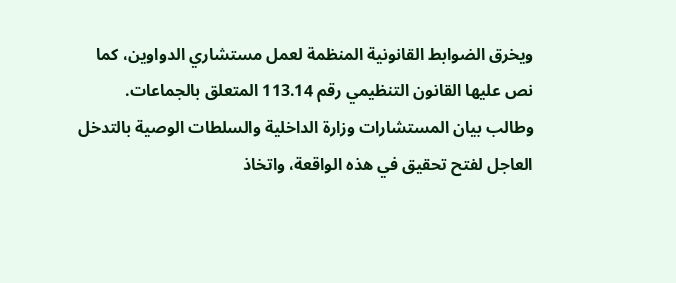ويخرق الضوابط القانونية المنظمة لعمل مستشاري الدواوين، كما نص عليها القانون التنظيمي رقم 113.14 المتعلق بالجماعات.
وطالب بيان المستشارات وزارة الداخلية والسلطات الوصية بالتدخل العاجل لفتح تحقيق في هذه الواقعة، واتخاذ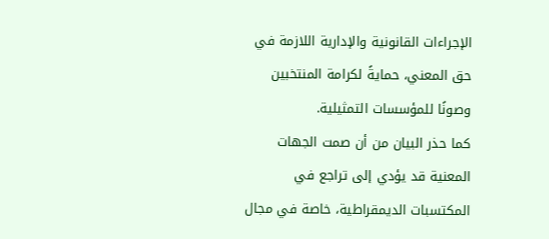الإجراءات القانونية والإدارية اللازمة في حق المعني، حمايةً لكرامة المنتخبين وصونًا للمؤسسات التمثيلية.
كما حذر البيان من أن صمت الجهات المعنية قد يؤدي إلى تراجع في المكتسبات الديمقراطية، خاصة في مجال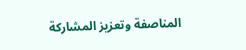المناصفة وتعزيز المشاركة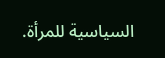السياسية للمرأة.